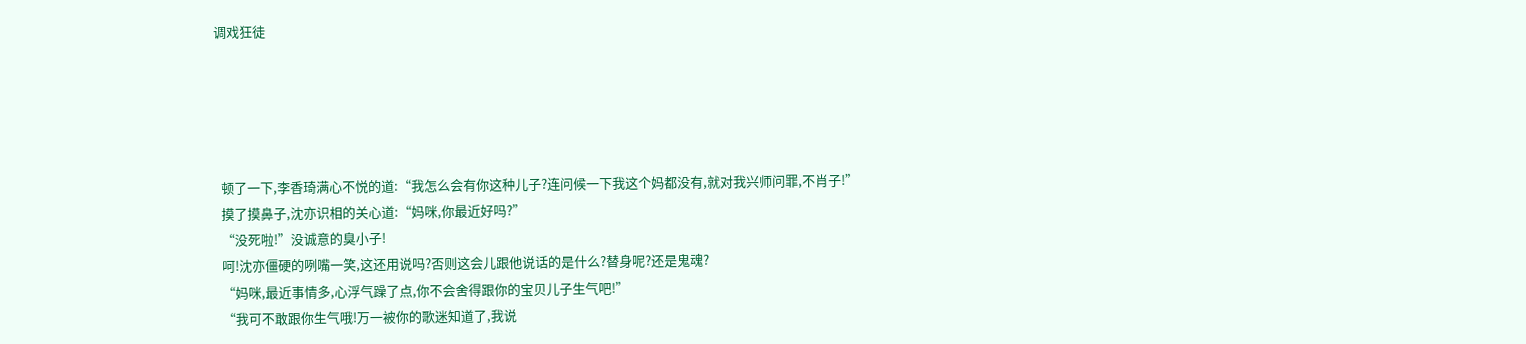调戏狂徒





  顿了一下,李香琦满心不悦的道:“我怎么会有你这种儿子?连问候一下我这个妈都没有,就对我兴师问罪,不肖子!”
  摸了摸鼻子,沈亦识相的关心道:“妈咪,你最近好吗?”
  “没死啦!”没诚意的臭小子!
  呵!沈亦僵硬的咧嘴一笑,这还用说吗?否则这会儿跟他说话的是什么?替身呢?还是鬼魂?
  “妈咪,最近事情多,心浮气躁了点,你不会舍得跟你的宝贝儿子生气吧!”
  “我可不敢跟你生气哦!万一被你的歌迷知道了,我说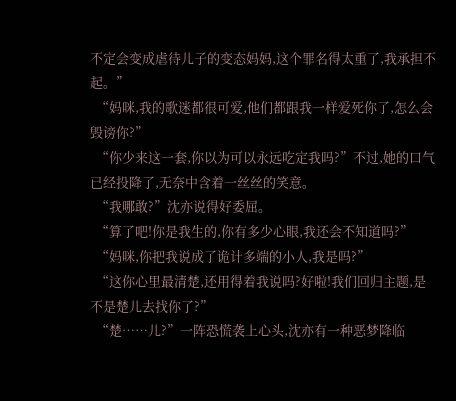不定会变成虐待儿子的变态妈妈,这个罪名得太重了,我承担不起。”
  “妈咪,我的歌迷都很可爱,他们都跟我一样爱死你了,怎么会毁谤你?”
  “你少来这一套,你以为可以永远吃定我吗?”不过,她的口气已经投降了,无奈中含着一丝丝的笑意。
  “我哪敢?”沈亦说得好委屈。
  “算了吧!你是我生的,你有多少心眼,我还会不知道吗?”
  “妈咪,你把我说成了诡计多端的小人,我是吗?”
  “这你心里最清楚,还用得着我说吗?好啦!我们回归主题,是不是楚儿去找你了?”
  “楚……儿?”一阵恐慌袭上心头,沈亦有一种恶梦降临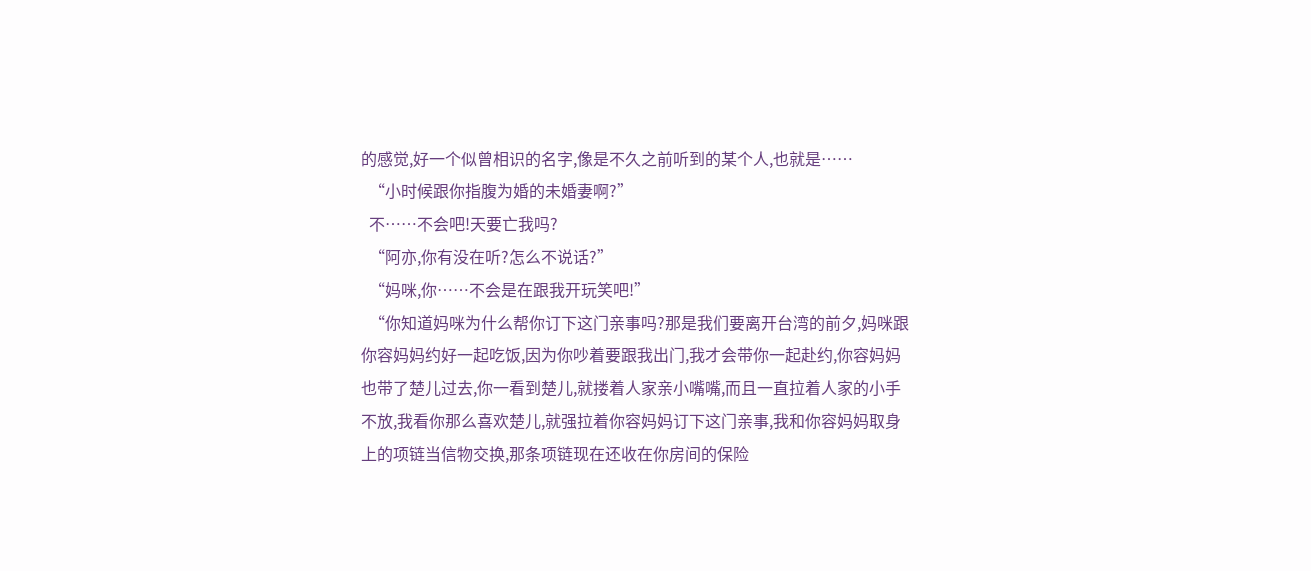的感觉,好一个似曾相识的名字,像是不久之前听到的某个人,也就是……
  “小时候跟你指腹为婚的未婚妻啊?”
  不……不会吧!天要亡我吗?
  “阿亦,你有没在听?怎么不说话?”
  “妈咪,你……不会是在跟我开玩笑吧!”
  “你知道妈咪为什么帮你订下这门亲事吗?那是我们要离开台湾的前夕,妈咪跟你容妈妈约好一起吃饭,因为你吵着要跟我出门,我才会带你一起赴约,你容妈妈也带了楚儿过去,你一看到楚儿,就搂着人家亲小嘴嘴,而且一直拉着人家的小手不放,我看你那么喜欢楚儿,就强拉着你容妈妈订下这门亲事,我和你容妈妈取身上的项链当信物交换,那条项链现在还收在你房间的保险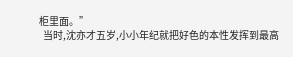柜里面。”
  当时,沈亦才五岁,小小年纪就把好色的本性发挥到最高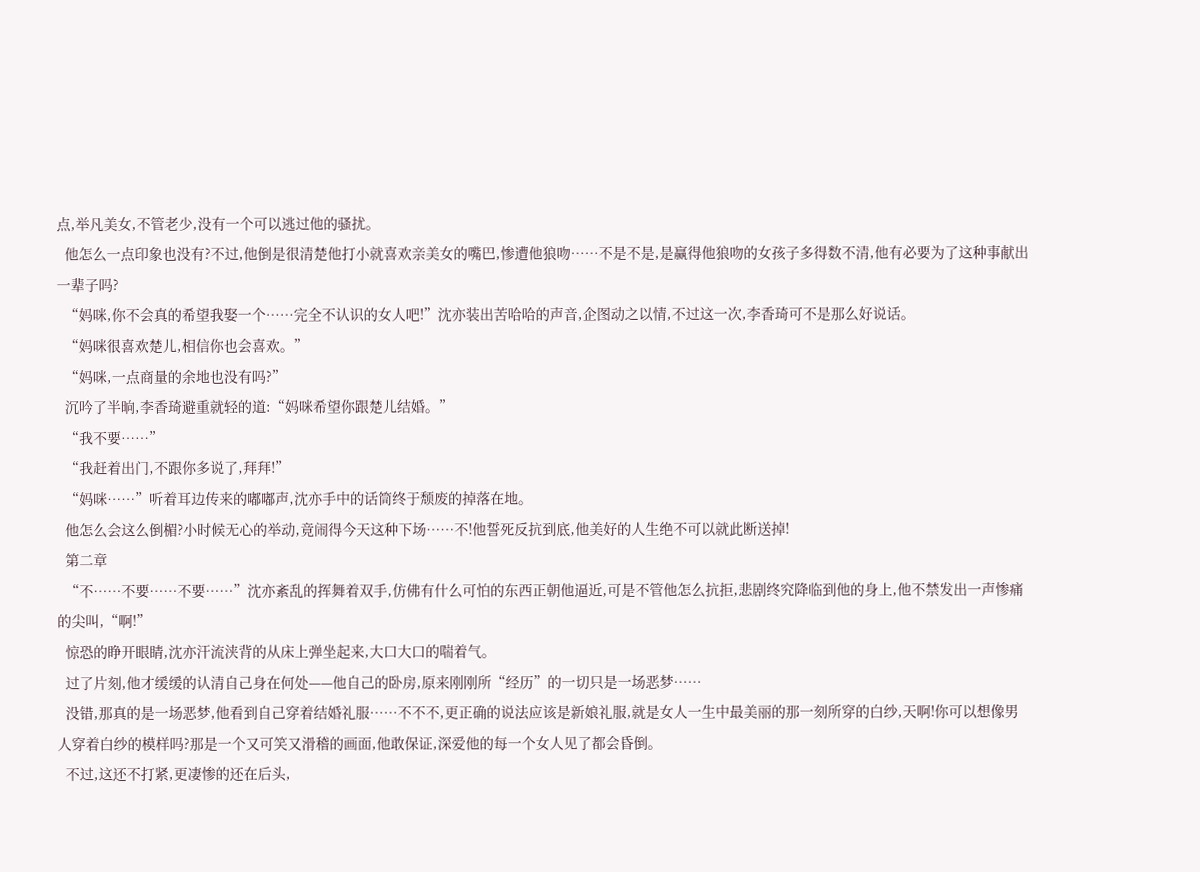点,举凡美女,不管老少,没有一个可以逃过他的骚扰。
  他怎么一点印象也没有?不过,他倒是很清楚他打小就喜欢亲美女的嘴巴,惨遭他狼吻……不是不是,是赢得他狼吻的女孩子多得数不清,他有必要为了这种事献出一辈子吗?
  “妈咪,你不会真的希望我娶一个……完全不认识的女人吧!”沈亦装出苦哈哈的声音,企图动之以情,不过这一次,李香琦可不是那么好说话。
  “妈咪很喜欢楚儿,相信你也会喜欢。”
  “妈咪,一点商量的余地也没有吗?”
  沉吟了半晌,李香琦避重就轻的道:“妈咪希望你跟楚儿结婚。”
  “我不要……”
  “我赶着出门,不跟你多说了,拜拜!”
  “妈咪……”听着耳边传来的嘟嘟声,沈亦手中的话筒终于颓废的掉落在地。
  他怎么会这么倒楣?小时候无心的举动,竟闹得今天这种下场……不!他誓死反抗到底,他美好的人生绝不可以就此断送掉!
  第二章
  “不……不要……不要……”沈亦紊乱的挥舞着双手,仿佛有什么可怕的东西正朝他逼近,可是不管他怎么抗拒,悲剧终究降临到他的身上,他不禁发出一声惨痛的尖叫,“啊!”
  惊恐的睁开眼睛,沈亦汗流浃背的从床上弹坐起来,大口大口的喘着气。
  过了片刻,他才缓缓的认清自己身在何处——他自己的卧房,原来刚刚所“经历”的一切只是一场恶梦……
  没错,那真的是一场恶梦,他看到自己穿着结婚礼服……不不不,更正确的说法应该是新娘礼服,就是女人一生中最美丽的那一刻所穿的白纱,天啊!你可以想像男人穿着白纱的模样吗?那是一个又可笑又滑稽的画面,他敢保证,深爱他的每一个女人见了都会昏倒。
  不过,这还不打紧,更凄惨的还在后头,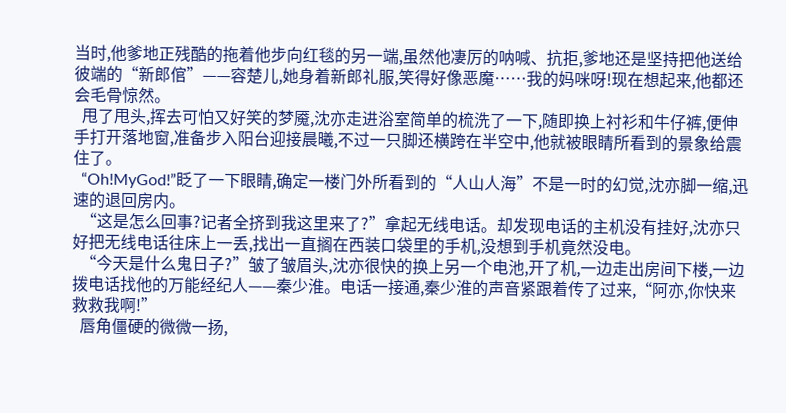当时,他爹地正残酷的拖着他步向红毯的另一端,虽然他凄厉的呐喊、抗拒,爹地还是坚持把他送给彼端的“新郎倌”——容楚儿,她身着新郎礼服,笑得好像恶魔……我的妈咪呀!现在想起来,他都还会毛骨惊然。
  甩了甩头,挥去可怕又好笑的梦魇,沈亦走进浴室简单的梳洗了一下,随即换上衬衫和牛仔裤,便伸手打开落地窗,准备步入阳台迎接晨曦,不过一只脚还横跨在半空中,他就被眼睛所看到的景象给震住了。
  “Oh!MyGod!”眨了一下眼睛,确定一楼门外所看到的“人山人海”不是一时的幻觉,沈亦脚一缩,迅速的退回房内。
  “这是怎么回事?记者全挤到我这里来了?”拿起无线电话。却发现电话的主机没有挂好,沈亦只好把无线电话往床上一丢,找出一直搁在西装口袋里的手机,没想到手机竟然没电。
  “今天是什么鬼日子?”皱了皱眉头,沈亦很快的换上另一个电池,开了机,一边走出房间下楼,一边拨电话找他的万能经纪人——秦少淮。电话一接通,秦少淮的声音紧跟着传了过来,“阿亦,你快来救救我啊!”
  唇角僵硬的微微一扬,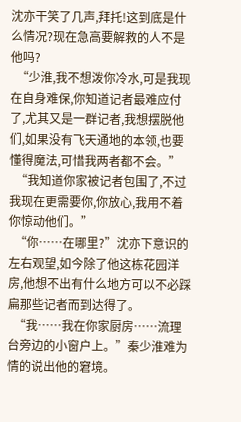沈亦干笑了几声,拜托!这到底是什么情况?现在急高要解救的人不是他吗?
  “少淮,我不想泼你冷水,可是我现在自身难保,你知道记者最难应付了,尤其又是一群记者,我想摆脱他们,如果没有飞天通地的本领,也要懂得魔法,可惜我两者都不会。”
  “我知道你家被记者包围了,不过我现在更需要你,你放心,我用不着你惊动他们。”
  “你……在哪里?”沈亦下意识的左右观望,如今除了他这栋花园洋房,他想不出有什么地方可以不必踩扁那些记者而到达得了。
  “我……我在你家厨房……流理台旁边的小窗户上。”秦少淮难为情的说出他的窘境。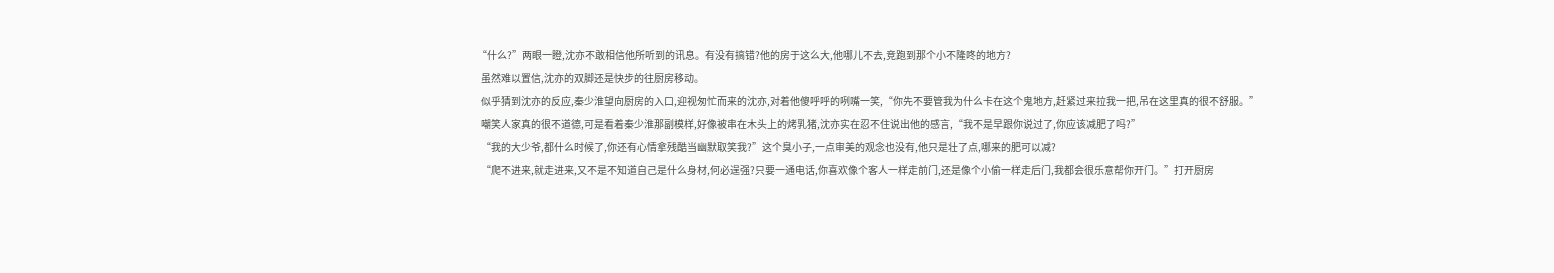“什么?”两眼一瞪,沈亦不敢相信他所听到的讯息。有没有搞错?他的房于这么大,他哪儿不去,竞跑到那个小不隆咚的地方?
  虽然难以置信,沈亦的双脚还是快步的往厨房移动。
  似乎猜到沈亦的反应,秦少淮望向厨房的入口,迎视匆忙而来的沈亦,对着他傻呼呼的咧嘴一笑,“你先不要管我为什么卡在这个鬼地方,赶紧过来拉我一把,吊在这里真的很不舒服。”
  嘲笑人家真的很不道德,可是看着秦少淮那副模样,好像被串在木头上的烤乳猪,沈亦实在忍不住说出他的感言,“我不是早跟你说过了,你应该减肥了吗?”
  “我的大少爷,都什么时候了,你还有心情拿残酷当幽默取笑我?”这个臭小子,一点审美的观念也没有,他只是壮了点,哪来的肥可以减?
  “爬不进来,就走进来,又不是不知道自己是什么身材,何必逞强?只要一通电话,你喜欢像个客人一样走前门,还是像个小偷一样走后门,我都会很乐意帮你开门。”打开厨房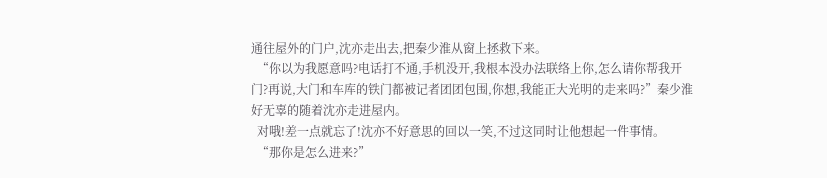通往屋外的门户,沈亦走出去,把秦少淮从窗上拯救下来。
  “你以为我愿意吗?电话打不通,手机没开,我根本没办法联络上你,怎么请你帮我开门?再说,大门和车库的铁门都被记者团团包围,你想,我能正大光明的走来吗?”秦少淮好无辜的随着沈亦走进屋内。
  对哦!差一点就忘了!沈亦不好意思的回以一笑,不过这同时让他想起一件事情。
  “那你是怎么进来?”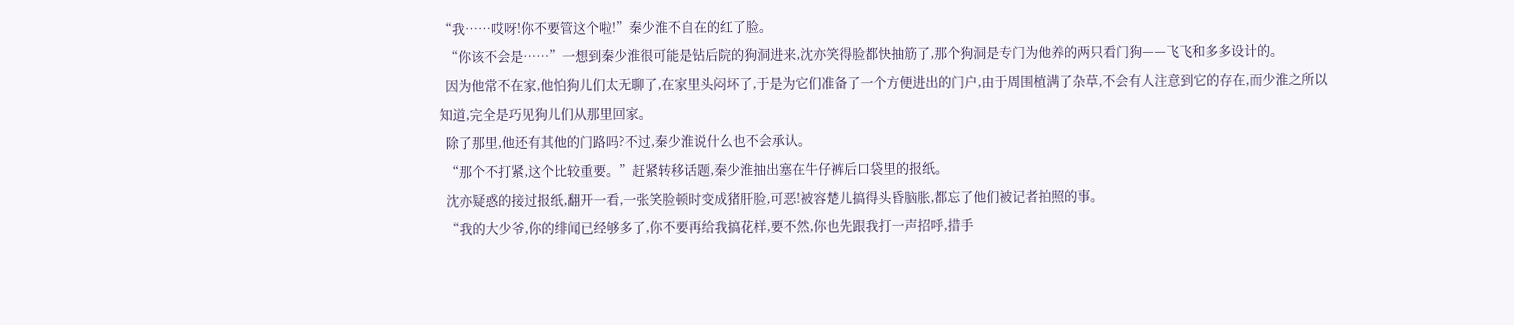“我……哎呀!你不要管这个啦!”秦少淮不自在的红了脸。
  “你该不会是……”一想到秦少淮很可能是钻后院的狗洞进来,沈亦笑得脸都快抽筋了,那个狗洞是专门为他养的两只看门狗——飞飞和多多设计的。
  因为他常不在家,他怕狗儿们太无聊了,在家里头闷坏了,于是为它们准备了一个方便进出的门户,由于周围植满了杂草,不会有人注意到它的存在,而少淮之所以知道,完全是巧见狗儿们从那里回家。
  除了那里,他还有其他的门路吗?不过,秦少淮说什么也不会承认。
  “那个不打紧,这个比较重要。”赶紧转移话题,秦少淮抽出塞在牛仔裤后口袋里的报纸。
  沈亦疑惑的接过报纸,翻开一看,一张笑脸顿时变成猪肝脸,可恶!被容楚儿搞得头昏脑胀,都忘了他们被记者拍照的事。
  “我的大少爷,你的绯闻已经够多了,你不要再给我搞花样,要不然,你也先跟我打一声招呼,措手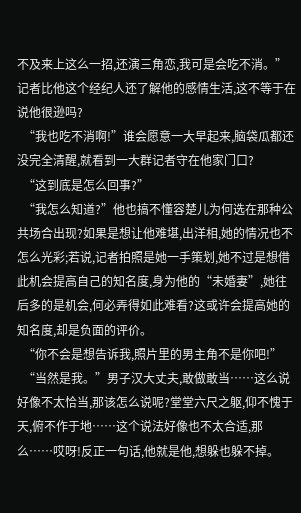不及来上这么一招,还演三角恋,我可是会吃不消。”记者比他这个经纪人还了解他的感情生活,这不等于在说他很逊吗?
  “我也吃不消啊!”谁会愿意一大早起来,脑袋瓜都还没完全清醒,就看到一大群记者守在他家门口?
  “这到底是怎么回事?”
  “我怎么知道?”他也搞不懂容楚儿为何选在那种公共场合出现?如果是想让他难堪,出洋相,她的情况也不怎么光彩;若说,记者拍照是她一手策划,她不过是想借此机会提高自己的知名度,身为他的“未婚妻”,她往后多的是机会,何必弄得如此难看?这或许会提高她的知名度,却是负面的评价。
  “你不会是想告诉我,照片里的男主角不是你吧!”
  “当然是我。”男子汉大丈夫,敢做敢当……这么说好像不太恰当,那该怎么说呢?堂堂六尺之躯,仰不愧于天,俯不作于地……这个说法好像也不太合适,那么……哎呀!反正一句话,他就是他,想躲也躲不掉。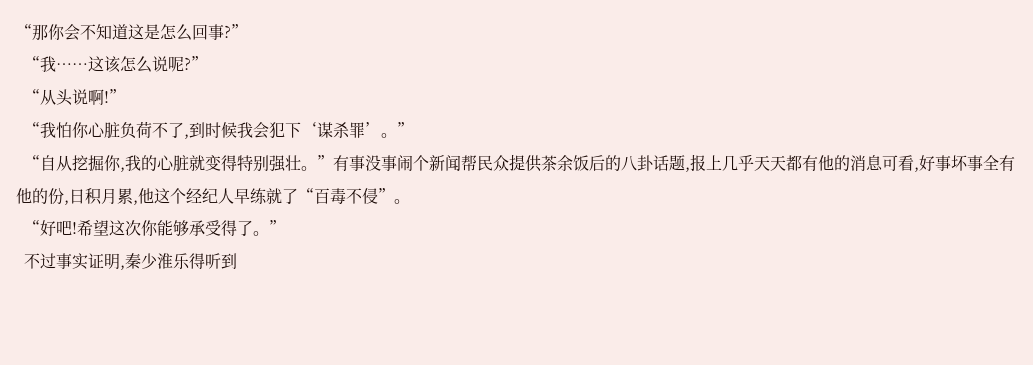“那你会不知道这是怎么回事?”
  “我……这该怎么说呢?”
  “从头说啊!”
  “我怕你心脏负荷不了,到时候我会犯下‘谋杀罪’。”
  “自从挖掘你,我的心脏就变得特别强壮。”有事没事闹个新闻帮民众提供茶余饭后的八卦话题,报上几乎天天都有他的消息可看,好事坏事全有他的份,日积月累,他这个经纪人早练就了“百毒不侵”。
  “好吧!希望这次你能够承受得了。”
  不过事实证明,秦少淮乐得听到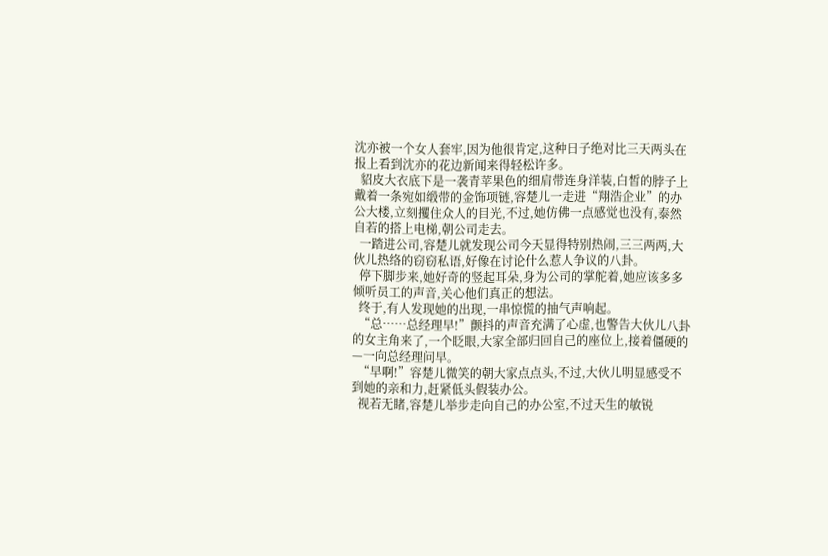沈亦被一个女人套牢,因为他很肯定,这种日子绝对比三天两头在报上看到沈亦的花边新闻来得轻松许多。
  貂皮大衣底下是一袭青苹果色的细肩带连身洋装,白皙的脖子上戴着一条宛如缎带的金饰项链,容楚儿一走进“翔浩企业”的办公大楼,立刻攫住众人的目光,不过,她仿佛一点感觉也没有,泰然自若的搭上电梯,朝公司走去。
  一踏进公司,容楚儿就发现公司今天显得特别热闹,三三两两,大伙儿热络的窃窃私语,好像在讨论什么惹人争议的八卦。
  停下脚步来,她好奇的竖起耳朵,身为公司的掌舵着,她应该多多倾听员工的声音,关心他们真正的想法。
  终于,有人发现她的出现,一串惊慌的抽气声响起。
  “总……总经理早!”颤抖的声音充满了心虚,也警告大伙儿八卦的女主角来了,一个眨眼,大家全部归回自己的座位上,接着僵硬的—一向总经理问早。
  “早啊!”容楚儿微笑的朝大家点点头,不过,大伙儿明显感受不到她的亲和力,赶紧低头假装办公。
  视若无睹,容楚儿举步走向自己的办公室,不过天生的敏锐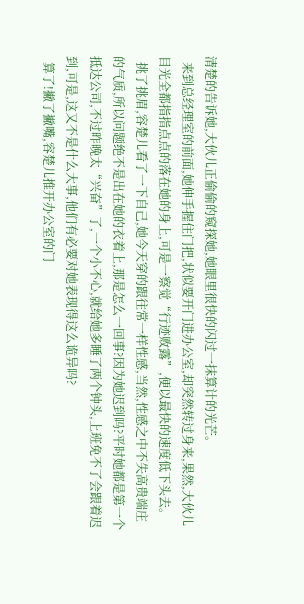清楚的告诉她,大伙儿正偷偷的窥探她,她眼里很快的闪过一抹算计的光芒。
  来到总经理室的前面,她伸手握住门把,状似要开门进办公室,却突然转过身来,果然,大伙儿目光全都指指点点的落在她的身上,可是一察觉“行迹败露”,便以最快的速度低下头去。
  挑了挑眉,容楚儿看了一下自己,她今天穿的跟往常一样性感,当然,性感之中不失高贵端庄的气质,所以问题绝不是出在她的衣着上,那是怎么一回事?因为她迟到吗?平时她都是第一个抵达公司,不过昨晚太“兴奋”了,一个小不心,就给她多睡了两个钟头,上班免不了会跟着迟到,可是,这又不是什么大事,他们有必要对她表现得这么诡异吗?
  算了!撇了撇嘴,容楚儿推开办公室的门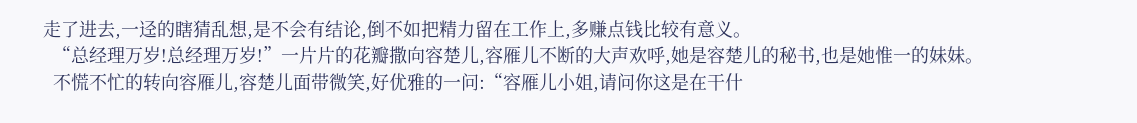走了进去,一迳的瞎猜乱想,是不会有结论,倒不如把精力留在工作上,多赚点钱比较有意义。
  “总经理万岁!总经理万岁!”一片片的花瓣撒向容楚儿,容雁儿不断的大声欢呼,她是容楚儿的秘书,也是她惟一的妹妹。
  不慌不忙的转向容雁儿,容楚儿面带微笑,好优雅的一问:“容雁儿小姐,请问你这是在干什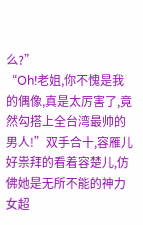么?”
  “Oh!老姐,你不愧是我的偶像,真是太厉害了,竟然勾搭上全台湾最帅的男人!”双手合十,容雁儿好祟拜的看着容楚儿,仿佛她是无所不能的神力女超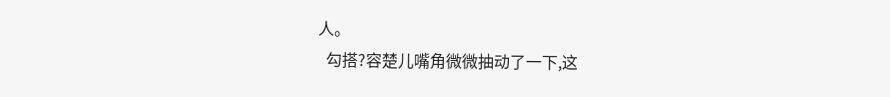人。
  勾搭?容楚儿嘴角微微抽动了一下,这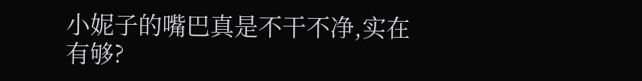小妮子的嘴巴真是不干不净,实在有够?